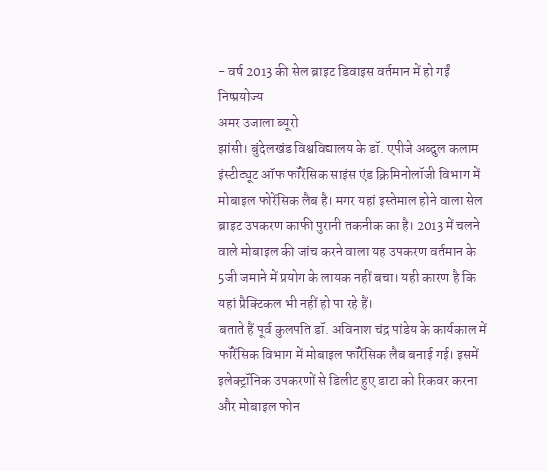- वर्ष 2013 की सेल ब्राइट डिवाइस वर्तमान में हो गईं निष्प्रयोज्य
अमर उजाला ब्यूरो
झांसी। बुंदेलखंड विश्वविद्यालय के डॉ. एपीजे अब्दुल कलाम इंस्टीट्यूट ऑफ फॉरेंसिक साइंस एंड क्रिमिनोलॉजी विभाग में मोबाइल फोरेंसिक लैब है। मगर यहां इस्तेमाल होने वाला सेल ब्राइट उपकरण काफी पुरानी तकनीक का है। 2013 में चलने वाले मोबाइल की जांच करने वाला यह उपकरण वर्तमान के 5जी जमाने में प्रयोग के लायक नहीं बचा। यही कारण है कि यहां प्रैक्टिकल भी नहीं हो पा रहे हैं।
बताते हैं पूर्व कुलपति डॉ. अविनाश चंद्र पांडेय के कार्यकाल में फॉरेंसिक विभाग में मोबाइल फॉरेंसिक लैब बनाई गई। इसमें इलेक्ट्रॉनिक उपकरणों से डिलीट हुए डाटा को रिकवर करना और मोबाइल फोन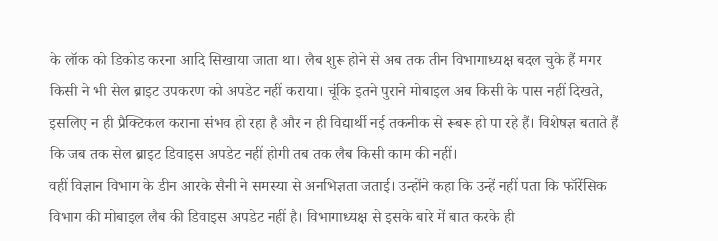के लॉक को डिकोड करना आदि सिखाया जाता था। लैब शुरू होने से अब तक तीन विभागाध्यक्ष बदल चुके हैं मगर किसी ने भी सेल ब्राइट उपकरण को अपडेट नहीं कराया। चूंकि इतने पुराने मोबाइल अब किसी के पास नहीं दिखते, इसलिए न ही प्रैक्टिकल कराना संभव हो रहा है और न ही विद्यार्थी नई तकनीक से रूबरू हो पा रहे हैं। विशेषज्ञ बताते हैं कि जब तक सेल ब्राइट डिवाइस अपडेट नहीं होगी तब तक लैब किसी काम की नहीं।
वहीं विज्ञान विभाग के डीन आरके सैनी ने समस्या से अनभिज्ञता जताई। उन्होंने कहा कि उन्हें नहीं पता कि फॉरेंसिक विभाग की मोबाइल लैब की डिवाइस अपडेट नहीं है। विभागाध्यक्ष से इसके बारे में बात करके ही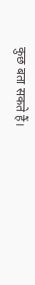कुछ बता सकते हैं।